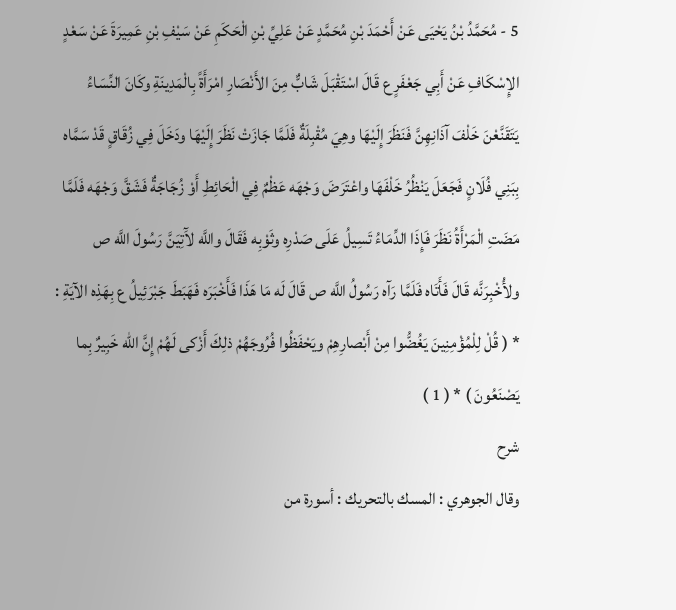5 - مُحَمَّدُ بْنُ يَحْيَى عَنْ أَحْمَدَ بْنِ مُحَمَّدٍ عَنْ عَلِيِّ بْنِ الْحَكَمِ عَنْ سَيْفِ بْنِ عَمِيرَةَ عَنْ سَعْدٍ الإِسْكَافِ عَنْ أَبِي جَعْفَرٍ ع قَالَ اسْتَقْبَلَ شَابٌّ مِنَ الأَنْصَارِ امْرَأَةً بِالْمَدِينَةِ وكَانَ النِّسَاءُ يَتَقَنَّعْنَ خَلْفَ آذَانِهِنَّ فَنَظَرَ إِلَيْهَا وهِيَ مُقْبِلَةٌ فَلَمَّا جَازَتْ نَظَرَ إِلَيْهَا ودَخَلَ فِي زُقَاقٍ قَدْ سَمَّاه بِبَنِي فُلَانٍ فَجَعَلَ يَنْظُرُ خَلْفَهَا واعْتَرَضَ وَجْهَه عَظْمٌ فِي الْحَائِطِ أَوْ زُجَاجَةٌ فَشَقَّ وَجْهَه فَلَمَّا مَضَتِ الْمَرْأَةُ نَظَرَ فَإِذَا الدِّمَاءُ تَسِيلُ عَلَى صَدْرِه وثَوْبِه فَقَالَ واللَّه لآَتِيَنَّ رَسُولَ اللَّه ص ولأُخْبِرَنَّه قَالَ فَأَتَاه فَلَمَّا رَآه رَسُولُ اللَّه ص قَالَ لَه مَا هَذَا فَأَخْبَرَه فَهَبَطَ جَبْرَئِيلُ ع بِهَذِه الآيَةِ : * ( قُلْ لِلْمُؤْمِنِينَ يَغُضُّوا مِنْ أَبْصارِهِمْ ويَحْفَظُوا فُرُوجَهُمْ ذلِكَ أَزْكى لَهُمْ إِنَّ الله خَبِيرٌ بِما يَصْنَعُونَ ) * ( 1 )
شرح
وقال الجوهري : المسك بالتحريك : أسورة من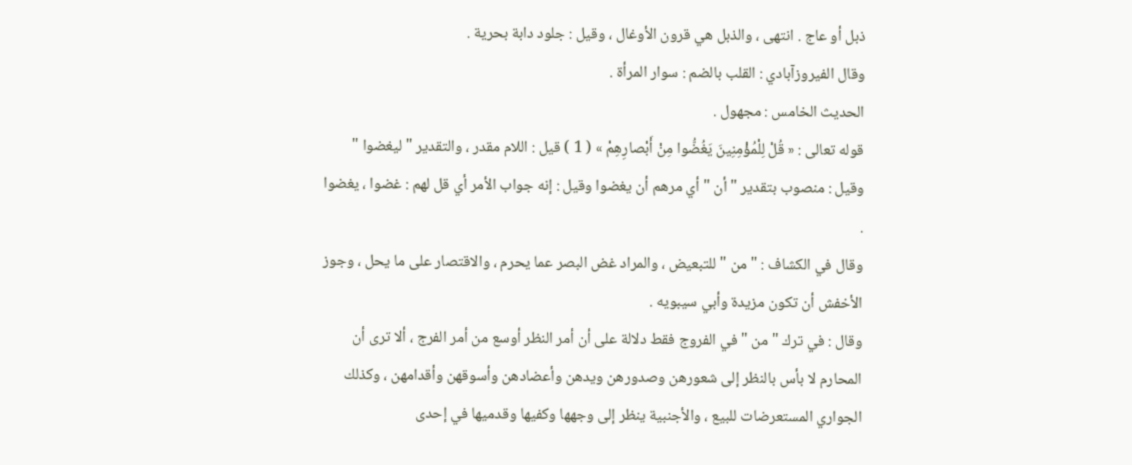ذبل أو عاج . انتهى ، والذبل هي قرون الأوغال ، وقيل : جلود دابة بحرية .
وقال الفيروزآبادي : القلب بالضم : سوار المرأة .
الحديث الخامس : مجهول .
قوله تعالى : « قُلْ لِلْمُؤْمِنِينَ يَغُضُّوا مِنْ أَبْصارِهِمْ » ( 1 ) قيل : اللام مقدر ، والتقدير " ليغضوا " وقيل : منصوب بتقدير " أن " أي مرهم أن يغضوا وقيل : إنه جواب الأمر أي قل لهم : غضوا ، يغضوا .
وقال في الكشاف : " من " للتبعيض ، والمراد غض البصر عما يحرم ، والاقتصار على ما يحل ، وجوز الأخفش أن تكون مزيدة وأبي سيبويه .
وقال : في ترك " من " في الفروج فقط دلالة على أن أمر النظر أوسع من أمر الفرج ، ألا ترى أن المحارم لا بأس بالنظر إلى شعورهن وصدورهن ويدهن وأعضادهن وأسوقهن وأقدامهن ، وكذلك الجواري المستعرضات للبيع ، والأجنبية ينظر إلى وجهها وكفيها وقدميها في إحدى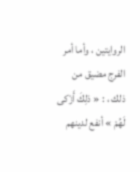الروايتين ، وأما أمر الفرج مضيق من ذلك ، : « ذلِكَ أَزْكى لَهُمْ » أنفع لدينهم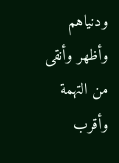ودنياهم وأظهر وأنقى من التهمة وأقرب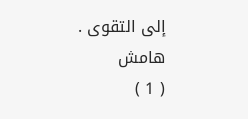إلى التقوى .
هامش
( 1 )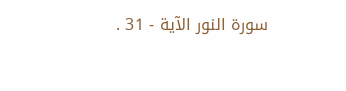سورة النور الآية - 31 .